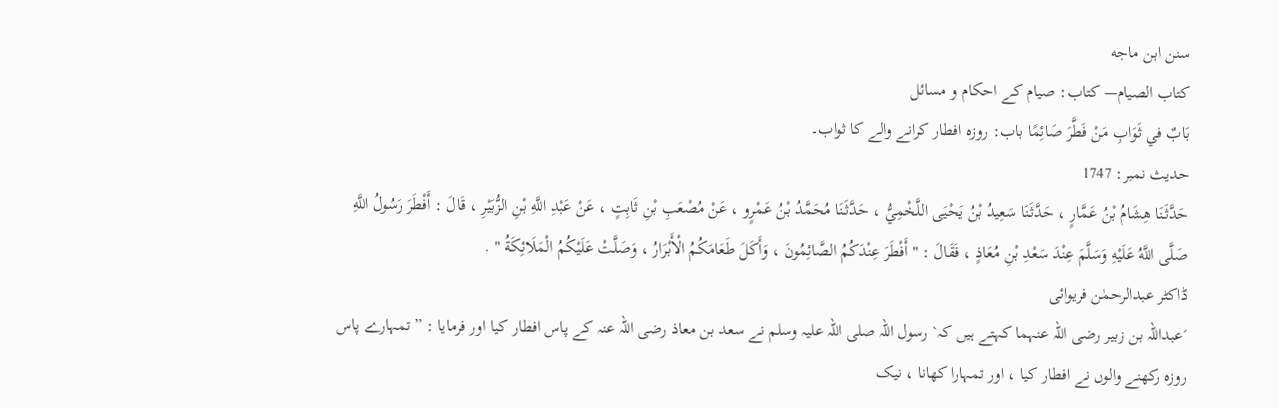سنن ابن ماجه
كتاب الصيام— کتاب: صیام کے احکام و مسائل
بَابٌ في ثَوَابِ مَنْ فَطَّرَ صَائِمًا باب: روزہ افطار کرانے والے کا ثواب۔
حدیث نمبر: 1747
حَدَّثَنَا هِشَامُ بْنُ عَمَّارٍ ، حَدَّثَنَا سَعِيدُ بْنُ يَحْيَى اللَّخْمِيُّ ، حَدَّثَنَا مُحَمَّدُ بْنُ عَمْرٍو ، عَنْ مُصْعَبِ بْنِ ثَابِتٍ ، عَنْ عَبْدِ اللَّهِ بْنِ الزُّبَيْرِ ، قَالَ : أَفْطَرَ رَسُولُ اللَّهِ صَلَّى اللَّهُ عَلَيْهِ وَسَلَّمَ عِنْدَ سَعْدِ بْنِ مُعَاذٍ ، فَقَالَ : " أَفْطَرَ عِنْدَكُمُ الصَّائِمُونَ ، وَأَكَلَ طَعَامَكُمُ الْأَبْرَارُ ، وَصَلَّتْ عَلَيْكُمُ الْمَلَائِكَةُ " .
ڈاکٹر عبدالرحمٰن فریوائی
´عبداللہ بن زبیر رضی اللہ عنہما کہتے ہیں کہ` رسول اللہ صلی اللہ علیہ وسلم نے سعد بن معاذ رضی اللہ عنہ کے پاس افطار کیا اور فرمایا : ” تمہارے پاس روزہ رکھنے والوں نے افطار کیا ، اور تمہارا کھانا ، نیک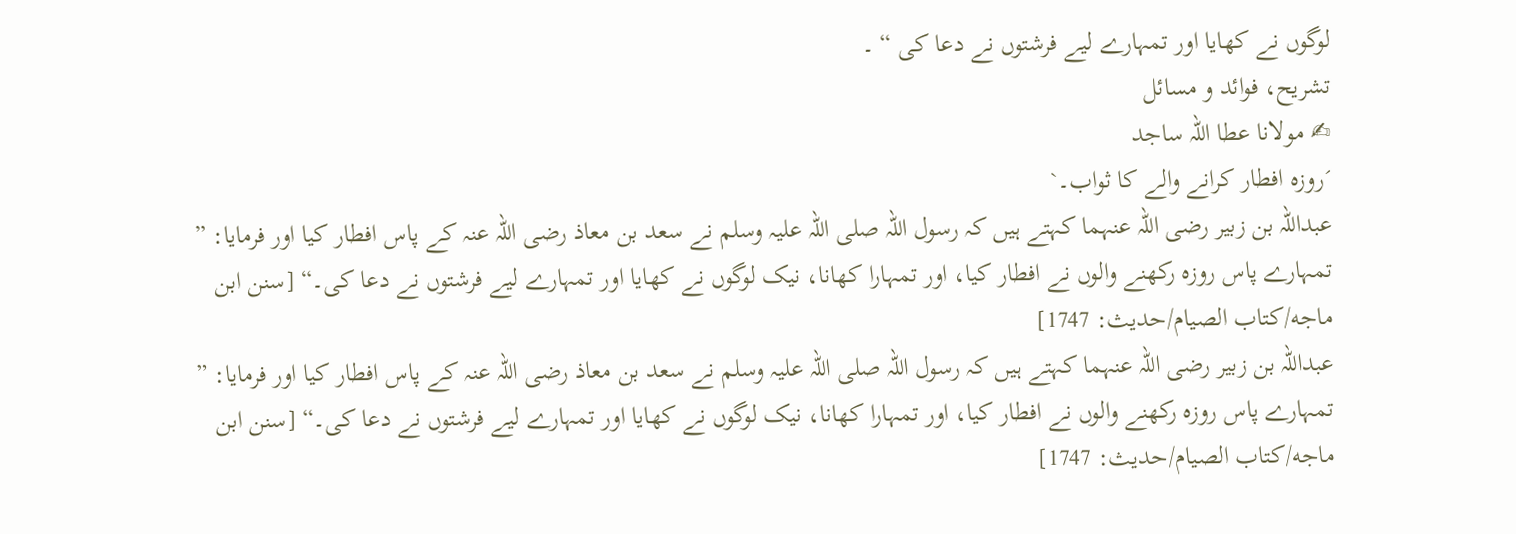لوگوں نے کھایا اور تمہارے لیے فرشتوں نے دعا کی “ ۔
تشریح، فوائد و مسائل
✍ مولانا عطا اللہ ساجد
´روزہ افطار کرانے والے کا ثواب۔`
عبداللہ بن زبیر رضی اللہ عنہما کہتے ہیں کہ رسول اللہ صلی اللہ علیہ وسلم نے سعد بن معاذ رضی اللہ عنہ کے پاس افطار کیا اور فرمایا: ” تمہارے پاس روزہ رکھنے والوں نے افطار کیا، اور تمہارا کھانا، نیک لوگوں نے کھایا اور تمہارے لیے فرشتوں نے دعا کی۔“ [سنن ابن ماجه/كتاب الصيام/حدیث: 1747]
عبداللہ بن زبیر رضی اللہ عنہما کہتے ہیں کہ رسول اللہ صلی اللہ علیہ وسلم نے سعد بن معاذ رضی اللہ عنہ کے پاس افطار کیا اور فرمایا: ” تمہارے پاس روزہ رکھنے والوں نے افطار کیا، اور تمہارا کھانا، نیک لوگوں نے کھایا اور تمہارے لیے فرشتوں نے دعا کی۔“ [سنن ابن ماجه/كتاب الصيام/حدیث: 1747]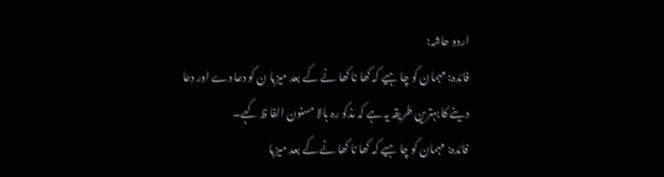اردو حاشہ:
فائدہ: مہمان کو چا ہیے کہ کھا نا کھا نے کے بعد میزبا ن کو دعا دے اور دعا دینے کا بہترین طریقہ یہ ہے کہ مذکو رہ بالا مسنون الفا ظ کہے۔
فائدہ: مہمان کو چا ہیے کہ کھا نا کھا نے کے بعد میزبا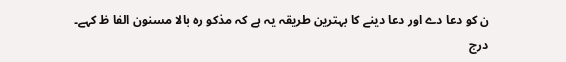ن کو دعا دے اور دعا دینے کا بہترین طریقہ یہ ہے کہ مذکو رہ بالا مسنون الفا ظ کہے۔
درج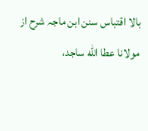بالا اقتباس سنن ابن ماجہ شرح از مولانا عطا الله ساجد،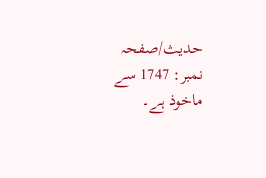حدیث/صفحہ نمبر: 1747 سے ماخوذ ہے۔